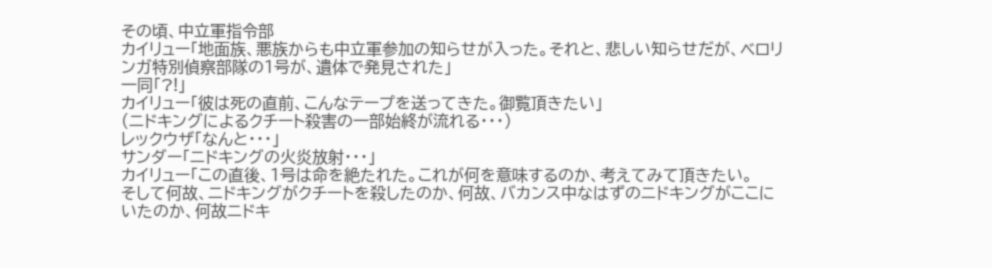その頃、中立軍指令部
カイリュー「地面族、悪族からも中立軍参加の知らせが入った。それと、悲しい知らせだが、ベロリンガ特別偵察部隊の1号が、遺体で発見された」
一同「?!」
カイリュー「彼は死の直前、こんなテープを送ってきた。御覧頂きたい」
(ニドキングによるクチート殺害の一部始終が流れる・・・)
レックウザ「なんと・・・」
サンダー「ニドキングの火炎放射・・・」
カイリュー「この直後、1号は命を絶たれた。これが何を意味するのか、考えてみて頂きたい。
そして何故、ニドキングがクチートを殺したのか、何故、バカンス中なはずのニドキングがここにいたのか、何故ニドキ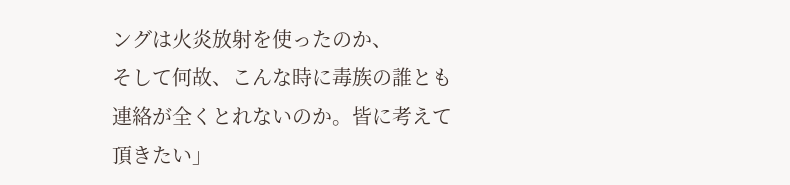ングは火炎放射を使ったのか、
そして何故、こんな時に毒族の誰とも連絡が全くとれないのか。皆に考えて頂きたい」